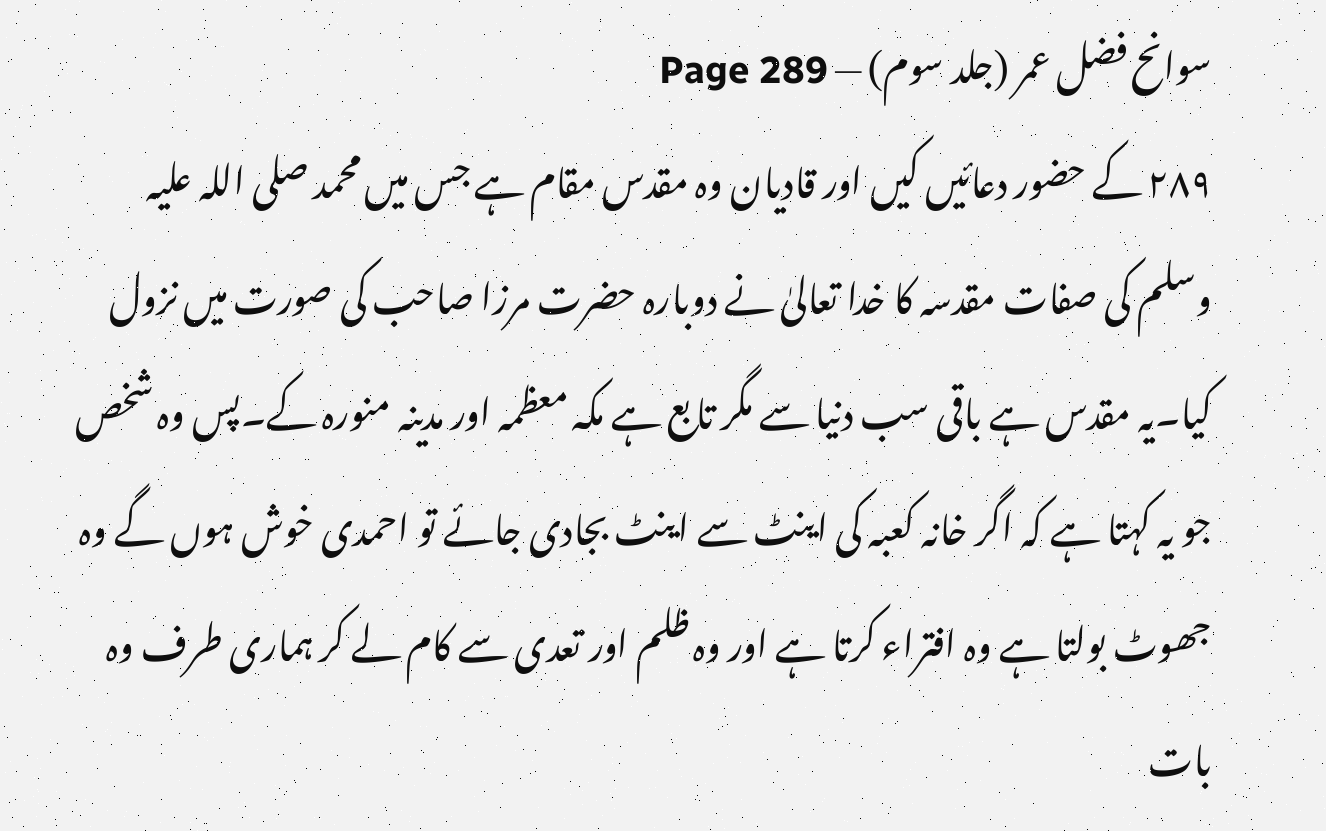سوانح فضل عمر (جلد سوم) — Page 289
۲۸۹ کے حضور دعائیں کیں اور قادیان وہ مقدس مقام ہے جس میں محمد صلی اللہ علیہ وسلم کی صفات مقدسہ کا خدا تعالیٰ نے دوبارہ حضرت مرزا صاحب کی صورت میں نزول کیا۔یہ مقدس ہے باقی سب دنیا سے مگر تابع ہے مکہ معظمہ اور مدینہ منورہ کے۔پس وہ شخص جو یہ کہتا ہے کہ اگر خانہ کعبہ کی اینٹ سے اینٹ بجادی جائے تو احمدی خوش ہوں گے وہ جھوٹ بولتا ہے وہ افتراء کرتا ہے اور وہ ظلم اور تعدی سے کام لے کر ہماری طرف وہ بات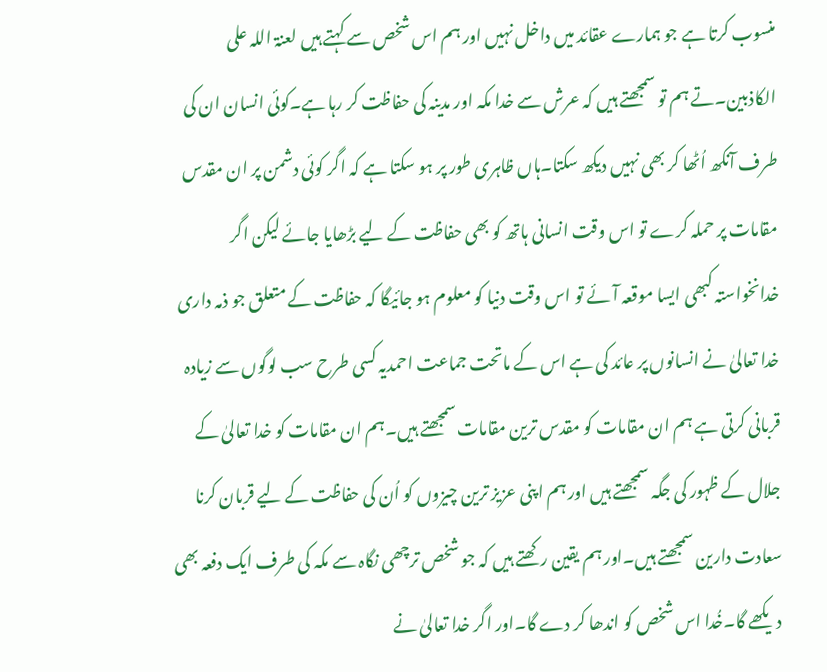منسوب کرتا ہے جو ہمارے عقائد میں داخل نہیں اور ہم اس شخص سے کہتے ہیں لعنۃ اللہ علی الکاذبین۔تے ہم تو سمجھتے ہیں کہ عرش سے خدا مکہ اور مدینہ کی حفاظت کر رہا ہے۔کوئی انسان ان کی طرف آنکھ اُٹھا کر بھی نہیں دیکھ سکتا۔ہاں ظاہری طور پر ہو سکتا ہے کہ اگر کوئی دشمن پر ان مقدس مقامات پر حملہ کرے تو اس وقت انسانی ہاتھ کو بھی حفاظت کے لیے بڑھایا جائے لیکن اگر خدانخواستہ کبھی ایسا موقعہ آئے تو اس وقت دنیا کو معلوم ہو جائیگا کہ حفاظت کے متعلق جو ذمہ داری خدا تعالیٰ نے انسانوں پر عائد کی ہے اس کے ماتحت جماعت احمدیہ کسی طرح سب لوگوں سے زیادہ قربانی کرتی ہے ہم ان مقامات کو مقدس ترین مقامات سمجھتے ہیں۔ہم ان مقامات کو خدا تعالیٰ کے جلال کے ظہور کی جگہ سمجھتے ہیں اور ہم اپنی عزیز ترین چیزوں کو اُن کی حفاظت کے لیے قربان کرنا سعادت دارین سمجھتے ہیں۔اور ہم یقین رکھتے ہیں کہ جو شخص ترچھی نگاہ سے مکہ کی طرف ایک دفعہ بھی دیکھے گا۔خُدا اس شخص کو اندھا کر دے گا۔اور اگر خدا تعالیٰ نے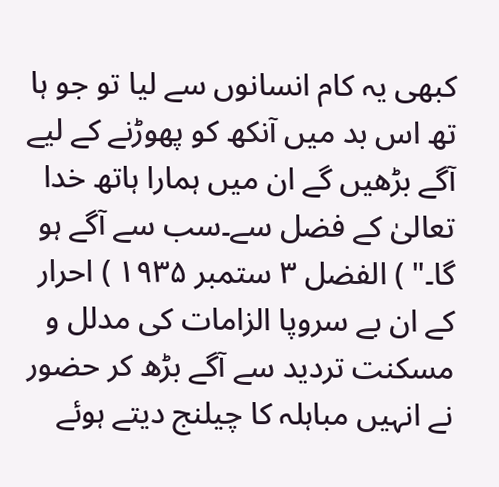کبھی یہ کام انسانوں سے لیا تو جو ہا تھ اس بد میں آنکھ کو پھوڑنے کے لیے آگے بڑھیں گے ان میں ہمارا ہاتھ خدا تعالیٰ کے فضل سے۔سب سے آگے ہو گا۔" ) الفضل ٣ ستمبر ۱۹۳۵ ) احرار کے ان بے سروپا الزامات کی مدلل و مسکنت تردید سے آگے بڑھ کر حضور نے انہیں مباہلہ کا چیلنج دیتے ہوئے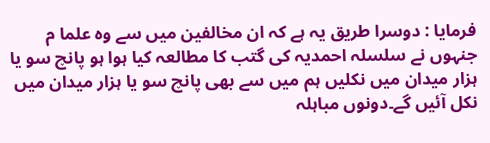فرمایا : دوسرا طریق یہ ہے کہ ان مخالفین میں سے وہ علما م جنہوں نے سلسلہ احمدیہ کی گتب کا مطالعہ کیا ہوا ہو پانچ سو یا ہزار میدان میں نکلیں ہم میں سے بھی پانچ سو یا ہزار میدان میں نکل آئیں گے۔دونوں مباہلہ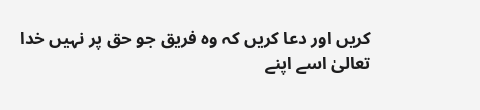کریں اور دعا کریں کہ وہ فریق جو حق پر نہیں خدا تعالیٰ اسے اپنے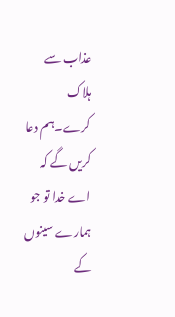عذاب سے ہلاک کرے۔ہم دعا کریں گے کہ اے خدا تو جو ہمارے سینوں کے